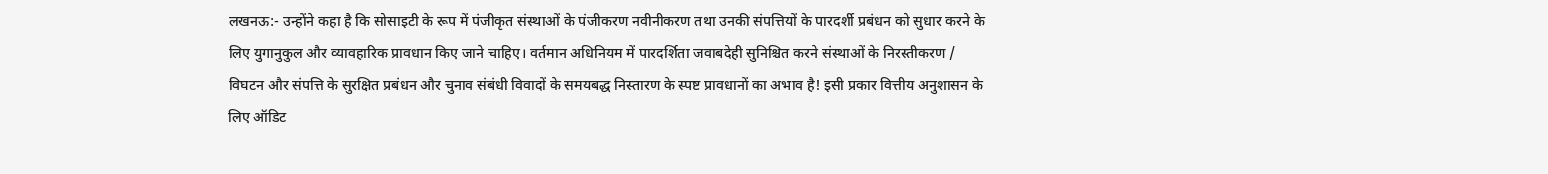लखनऊ:- उन्होंने कहा है कि सोसाइटी के रूप में पंजीकृत संस्थाओं के पंजीकरण नवीनीकरण तथा उनकी संपत्तियों के पारदर्शी प्रबंधन को सुधार करने के लिए युगानुकुल और व्यावहारिक प्रावधान किए जाने चाहिए। वर्तमान अधिनियम में पारदर्शिता जवाबदेही सुनिश्चित करने संस्थाओं के निरस्तीकरण / विघटन और संपत्ति के सुरक्षित प्रबंधन और चुनाव संबंधी विवादों के समयबद्ध निस्तारण के स्पष्ट प्रावधानों का अभाव है! इसी प्रकार वित्तीय अनुशासन के लिए ऑडिट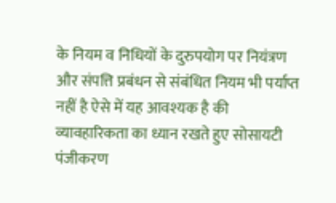के नियम व निधियों के दुरुपयोग पर नियंत्रण और संपत्ति प्रबंधन से संबंधित नियम भी पर्याप्त नहीं है ऐसे में यह आवश्यक है की व्यावहारिकता का ध्यान रखते हुए सोसायटी पंजीकरण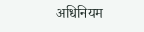अधिनियम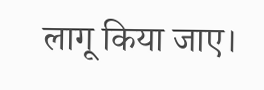लागू किया जाए।